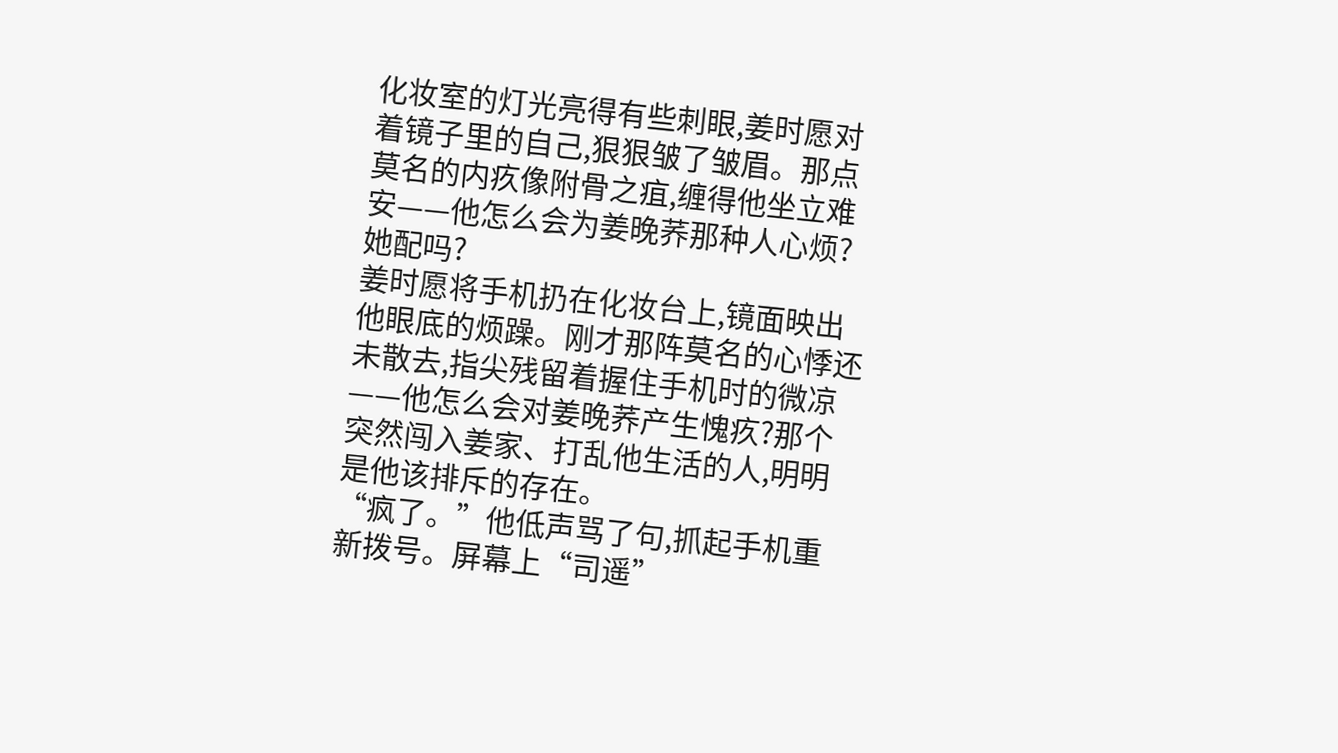化妆室的灯光亮得有些刺眼,姜时愿对着镜子里的自己,狠狠皱了皱眉。那点莫名的内疚像附骨之疽,缠得他坐立难安——他怎么会为姜晚荞那种人心烦?她配吗?
姜时愿将手机扔在化妆台上,镜面映出他眼底的烦躁。刚才那阵莫名的心悸还未散去,指尖残留着握住手机时的微凉——他怎么会对姜晚荞产生愧疚?那个突然闯入姜家、打乱他生活的人,明明是他该排斥的存在。
“疯了。”他低声骂了句,抓起手机重新拨号。屏幕上“司遥”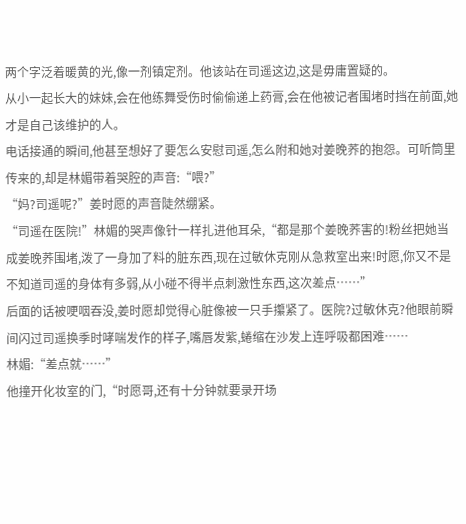两个字泛着暖黄的光,像一剂镇定剂。他该站在司遥这边,这是毋庸置疑的。
从小一起长大的妹妹,会在他练舞受伤时偷偷递上药膏,会在他被记者围堵时挡在前面,她才是自己该维护的人。
电话接通的瞬间,他甚至想好了要怎么安慰司遥,怎么附和她对姜晚荞的抱怨。可听筒里传来的,却是林媚带着哭腔的声音:“喂?”
“妈?司遥呢?”姜时愿的声音陡然绷紧。
“司遥在医院!”林媚的哭声像针一样扎进他耳朵,“都是那个姜晚荞害的!粉丝把她当成姜晚荞围堵,泼了一身加了料的脏东西,现在过敏休克刚从急救室出来!时愿,你又不是不知道司遥的身体有多弱,从小碰不得半点刺激性东西,这次差点……”
后面的话被哽咽吞没,姜时愿却觉得心脏像被一只手攥紧了。医院?过敏休克?他眼前瞬间闪过司遥换季时哮喘发作的样子,嘴唇发紫,蜷缩在沙发上连呼吸都困难……
林媚:“差点就……”
他撞开化妆室的门,“时愿哥,还有十分钟就要录开场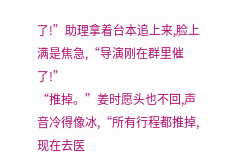了!”助理拿着台本追上来,脸上满是焦急,“导演刚在群里催了!”
“推掉。”姜时愿头也不回,声音冷得像冰,“所有行程都推掉,现在去医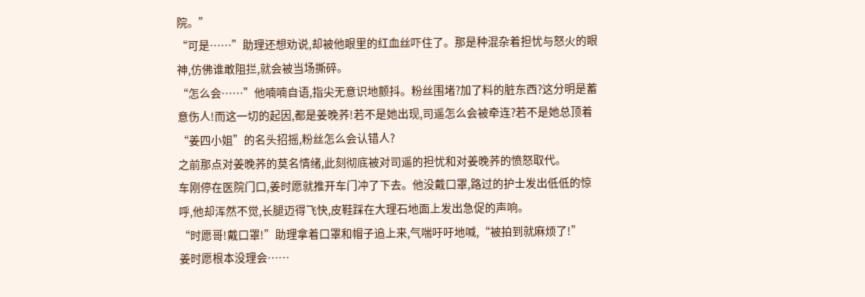院。”
“可是……”助理还想劝说,却被他眼里的红血丝吓住了。那是种混杂着担忧与怒火的眼神,仿佛谁敢阻拦,就会被当场撕碎。
“怎么会……”他喃喃自语,指尖无意识地颤抖。粉丝围堵?加了料的脏东西?这分明是蓄意伤人!而这一切的起因,都是姜晚荞!若不是她出现,司遥怎么会被牵连?若不是她总顶着“姜四小姐”的名头招摇,粉丝怎么会认错人?
之前那点对姜晚荞的莫名情绪,此刻彻底被对司遥的担忧和对姜晚荞的愤怒取代。
车刚停在医院门口,姜时愿就推开车门冲了下去。他没戴口罩,路过的护士发出低低的惊呼,他却浑然不觉,长腿迈得飞快,皮鞋踩在大理石地面上发出急促的声响。
“时愿哥!戴口罩!”助理拿着口罩和帽子追上来,气喘吁吁地喊,“被拍到就麻烦了!”
姜时愿根本没理会……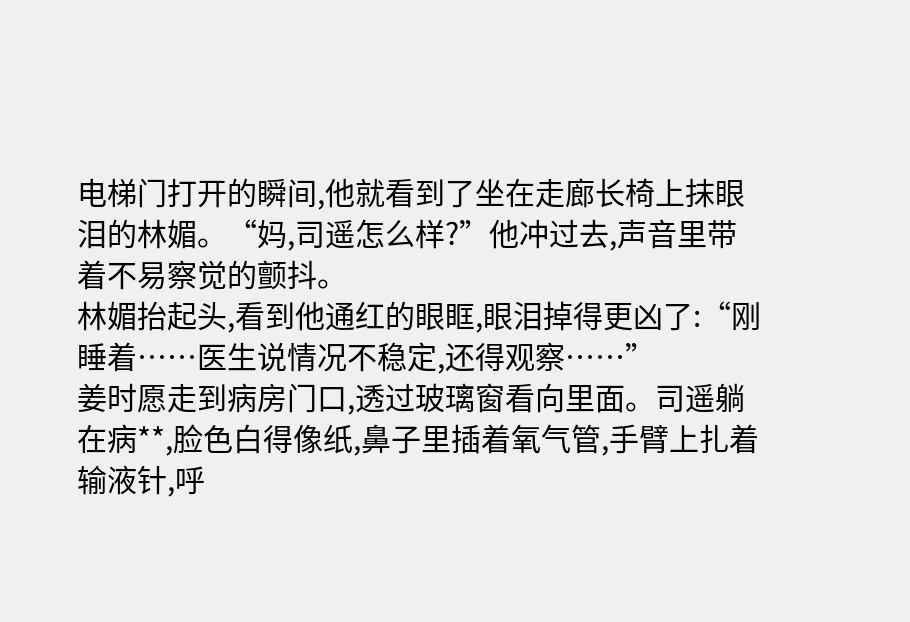电梯门打开的瞬间,他就看到了坐在走廊长椅上抹眼泪的林媚。“妈,司遥怎么样?”他冲过去,声音里带着不易察觉的颤抖。
林媚抬起头,看到他通红的眼眶,眼泪掉得更凶了:“刚睡着……医生说情况不稳定,还得观察……”
姜时愿走到病房门口,透过玻璃窗看向里面。司遥躺在病**,脸色白得像纸,鼻子里插着氧气管,手臂上扎着输液针,呼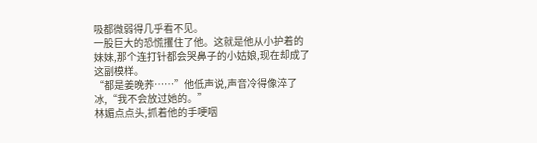吸都微弱得几乎看不见。
一股巨大的恐慌攫住了他。这就是他从小护着的妹妹,那个连打针都会哭鼻子的小姑娘,现在却成了这副模样。
“都是姜晚荞……”他低声说,声音冷得像淬了冰,“我不会放过她的。”
林媚点点头,抓着他的手哽咽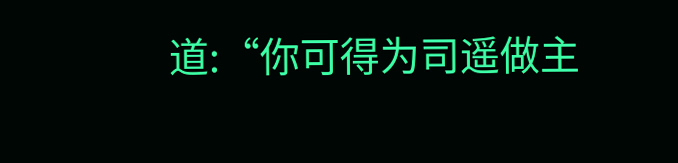道:“你可得为司遥做主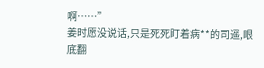啊……”
姜时愿没说话,只是死死盯着病**的司遥,眼底翻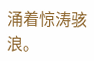涌着惊涛骇浪。